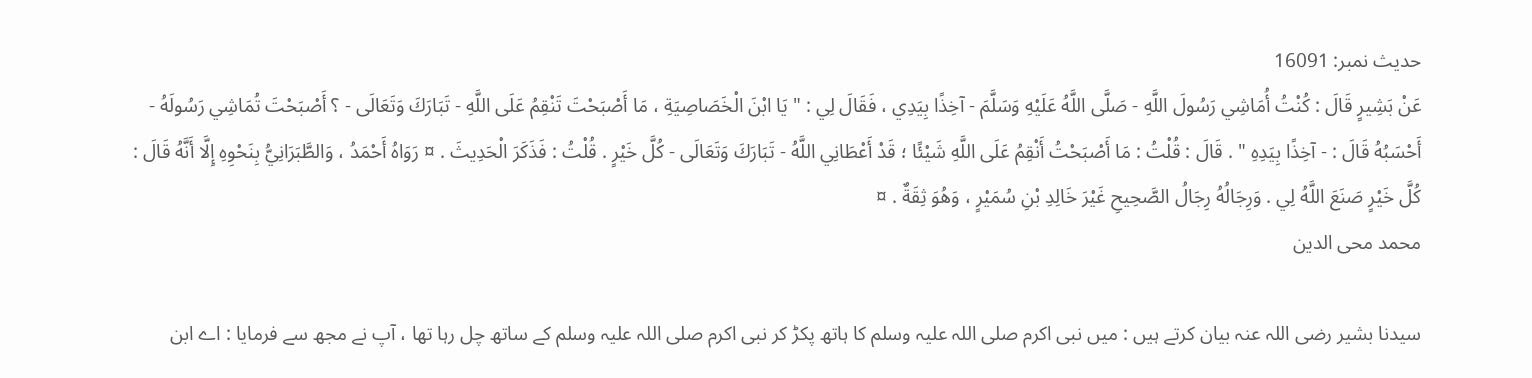حدیث نمبر: 16091
عَنْ بَشِيرٍ قَالَ : كُنْتُ أُمَاشِي رَسُولَ اللَّهِ - صَلَّى اللَّهُ عَلَيْهِ وَسَلَّمَ - آخِذًا بِيَدِي ، فَقَالَ لِي : " يَا ابْنَ الْخَصَاصِيَةِ ، مَا أَصْبَحْتَ تَنْقِمُ عَلَى اللَّهِ - تَبَارَكَ وَتَعَالَى - ؟ أَصْبَحْتَ تُمَاشِي رَسُولَهُ - أَحْسَبُهُ قَالَ : - آخِذًا بِيَدِهِ " . قَالَ : قُلْتُ : مَا أَصْبَحْتُ أَنْقِمُ عَلَى اللَّهِ شَيْئًا ؛ قَدْ أَعْطَانِي اللَّهُ - تَبَارَكَ وَتَعَالَى - كُلَّ خَيْرٍ . قُلْتُ : فَذَكَرَ الْحَدِيثَ . ¤ رَوَاهُ أَحْمَدُ ، وَالطَّبَرَانِيُّ بِنَحْوِهِ إِلَّا أَنَّهُ قَالَ : كُلَّ خَيْرٍ صَنَعَ اللَّهُ لِي . وَرِجَالُهُ رِجَالُ الصَّحِيحِ غَيْرَ خَالِدِ بْنِ سُمَيْرٍ ، وَهُوَ ثِقَةٌ . ¤
محمد محی الدین

سیدنا بشیر رضی اللہ عنہ بیان کرتے ہیں : میں نبی اکرم صلی اللہ علیہ وسلم کا ہاتھ پکڑ کر نبی اکرم صلی اللہ علیہ وسلم کے ساتھ چل رہا تھا ، آپ نے مجھ سے فرمایا : اے ابن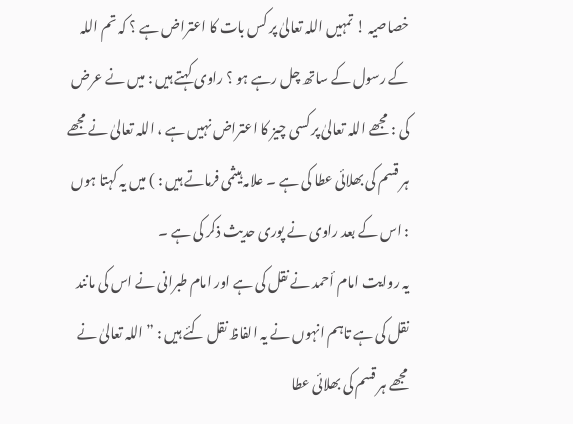خصاصیہ ! تمہیں اللہ تعالیٰ پر کس بات کا اعتراض ہے ؟ کہ تم اللہ کے رسول کے ساتھ چل رہے ہو ؟ راوی کہتے ہیں : میں نے عرض کی : مجھے اللہ تعالیٰ پر کسی چیز کا اعتراض نہیں ہے ، اللہ تعالیٰ نے مجھے ہر قسم کی بھلائی عطا کی ہے ۔ علامہ ہیثمی فرماتے ہیں : ) میں یہ کہتا ہوں : اس کے بعد راوی نے پوری حدیث ذکر کی ہے ۔
یہ روایت امام أحمد نے نقل کی ہے اور امام طبرانی نے اس کی مانند نقل کی ہے تاہم انہوں نے یہ الفاظ نقل کئے ہیں : ” اللہ تعالیٰ نے مجھے ہر قسم کی بھلائی عطا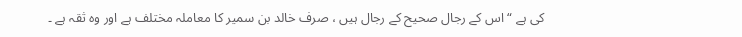کی ہے “ اس کے رجال صحیح کے رجال ہیں ، صرف خالد بن سمیر کا معاملہ مختلف ہے اور وہ ثقہ ہے ۔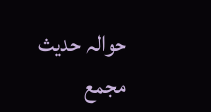حوالہ حدیث مجمع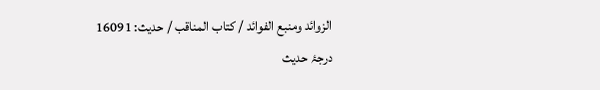الزوائد ومنبع الفوائد / كتاب المناقب / حدیث: 16091
درجۂ حدیث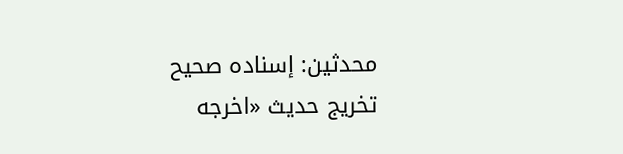محدثین: إسنادہ صحیح
تخریج حدیث «اخرجه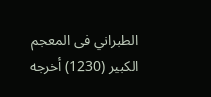الطبراني فى المعجم الكبير (1230) أخرجه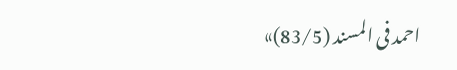احمد فى المسند (83/5)»